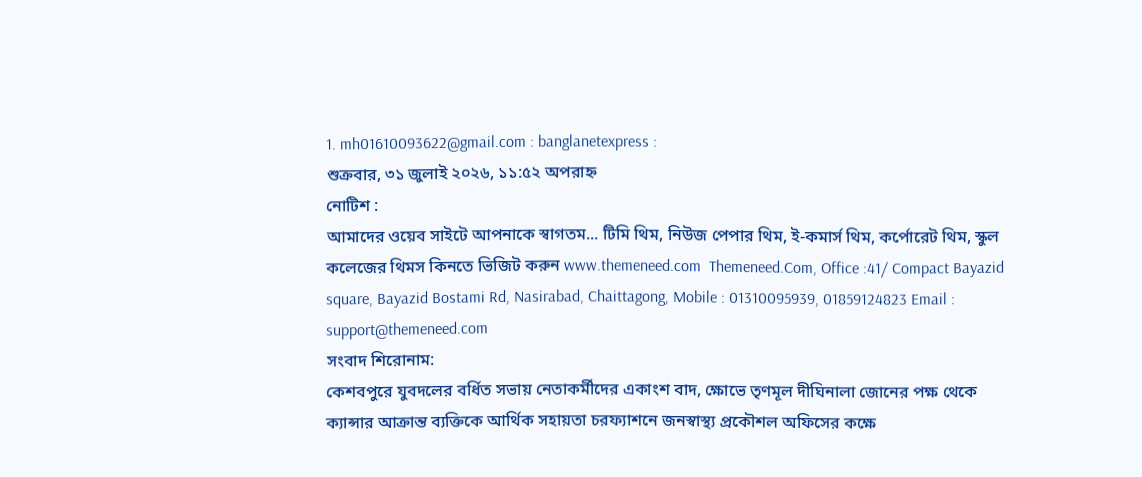1. mh01610093622@gmail.com : banglanetexpress :
শুক্রবার, ৩১ জুলাই ২০২৬, ১১:৫২ অপরাহ্ন
নোটিশ :
আমাদের ওয়েব সাইটে আপনাকে স্বাগতম... টিমি থিম, নিউজ পেপার থিম, ই-কমার্স থিম, কর্পোরেট থিম, স্কুল কলেজের থিমস কিনতে ভিজিট করুন www.themeneed.com  Themeneed.Com, Office :41/ Compact Bayazid square, Bayazid Bostami Rd, Nasirabad, Chaittagong, Mobile : 01310095939, 01859124823 Email : support@themeneed.com
সংবাদ শিরোনাম:
কেশবপুরে যুবদলের বর্ধিত সভায় নেতাকর্মীদের একাংশ বাদ, ক্ষোভে তৃণমূল দীঘিনালা জোনের পক্ষ থেকে ক্যান্সার আক্রান্ত ব্যক্তিকে আর্থিক সহায়তা চরফ্যাশনে জনস্বাস্থ্য প্রকৌশল অফিসের কক্ষে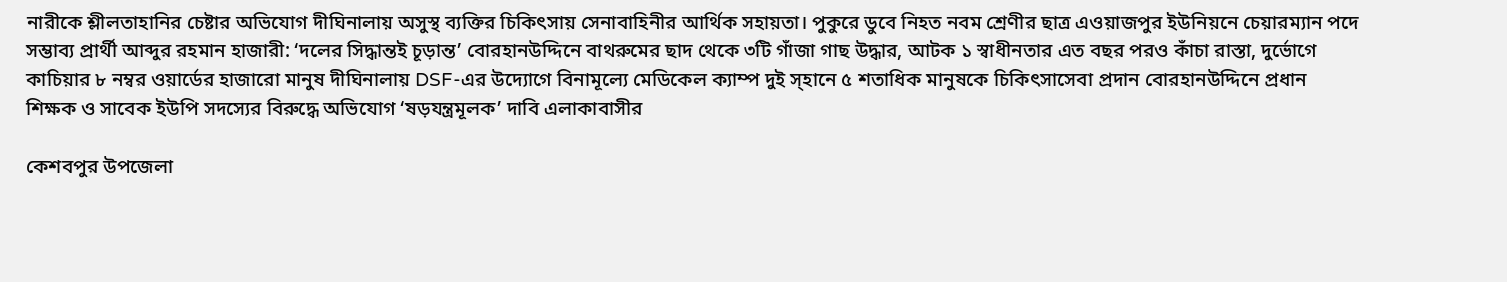নারীকে শ্লীলতাহানির চেষ্টার অভিযোগ দীঘিনালায় অসুস্থ ব্যক্তির চিকিৎসায় সেনাবাহিনীর আর্থিক সহায়তা। পুকুরে ডুবে নিহত নবম শ্রেণীর ছাত্র এওয়াজপুর ইউনিয়নে চেয়ারম্যান পদে সম্ভাব্য প্রার্থী আব্দুর রহমান হাজারী: ‘দলের সিদ্ধান্তই চূড়ান্ত’ বোরহানউদ্দিনে বাথরুমের ছাদ থেকে ৩টি গাঁজা গাছ উদ্ধার, আটক ১ স্বাধীনতার এত বছর পরও কাঁচা রাস্তা, দুর্ভোগে কাচিয়ার ৮ নম্বর ওয়ার্ডের হাজারো মানুষ দীঘিনালায় DSF-এর উদ্যোগে বিনামূল্যে মেডিকেল ক্যাম্প দুই স্হানে ৫ শতাধিক মানুষকে চিকিৎসাসেবা প্রদান বোরহানউদ্দিনে প্রধান শিক্ষক ও সাবেক ইউপি সদস্যের বিরুদ্ধে অভিযোগ ‘ষড়যন্ত্রমূলক’ দাবি এলাকাবাসীর

কেশবপুর উপজেলা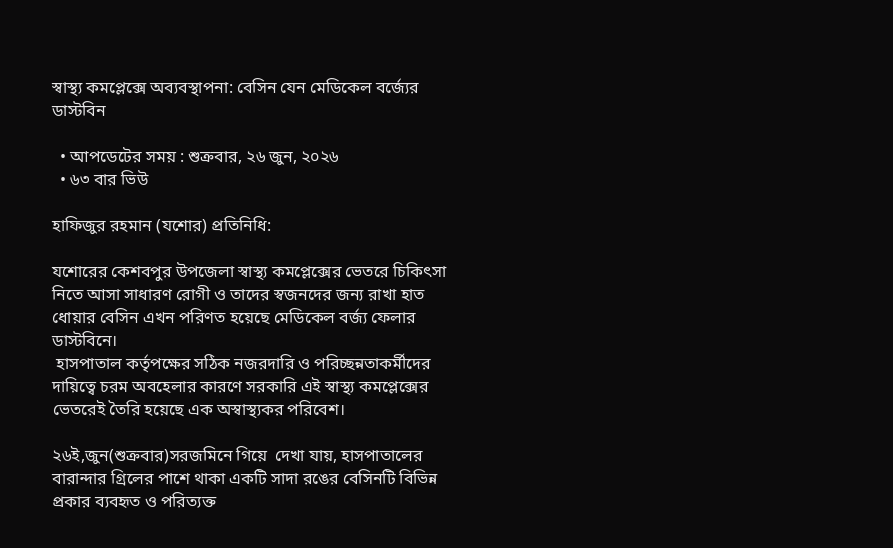স্বাস্থ্য কমপ্লেক্সে অব্যবস্থাপনা: বেসিন যেন মেডিকেল বর্জ্যের ডাস্টবিন

  • আপডেটের সময় : শুক্রবার, ২৬ জুন, ২০২৬
  • ৬৩ বার ভিউ

হাফিজুর রহমান (যশোর) প্রতিনিধি:

যশোরের কেশবপুর উপজেলা স্বাস্থ্য কমপ্লেক্সের ভেতরে চিকিৎসা নিতে আসা সাধারণ রোগী ও তাদের স্বজনদের জন্য রাখা হাত ধোয়ার বেসিন এখন পরিণত হয়েছে মেডিকেল বর্জ্য ফেলার ডাস্টবিনে।
 হাসপাতাল কর্তৃপক্ষের সঠিক নজরদারি ও পরিচ্ছন্নতাকর্মীদের দায়িত্বে চরম অবহেলার কারণে সরকারি এই স্বাস্থ্য কমপ্লেক্সের ভেতরেই তৈরি হয়েছে এক অস্বাস্থ্যকর পরিবেশ।

২৬ই,জুন(শুক্রবার)সরজমিনে গিয়ে  দেখা যায়, হাসপাতালের বারান্দার গ্রিলের পাশে থাকা একটি সাদা রঙের বেসিনটি বিভিন্ন প্রকার ব্যবহৃত ও পরিত্যক্ত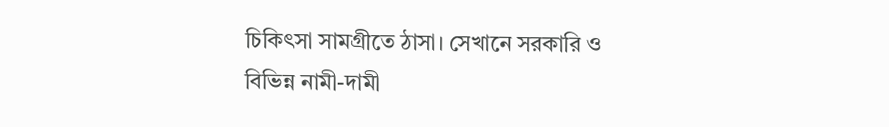চিকিৎসা সামগ্রীতে ঠাসা। সেখানে সরকারি ও বিভিন্ন নামী-দামী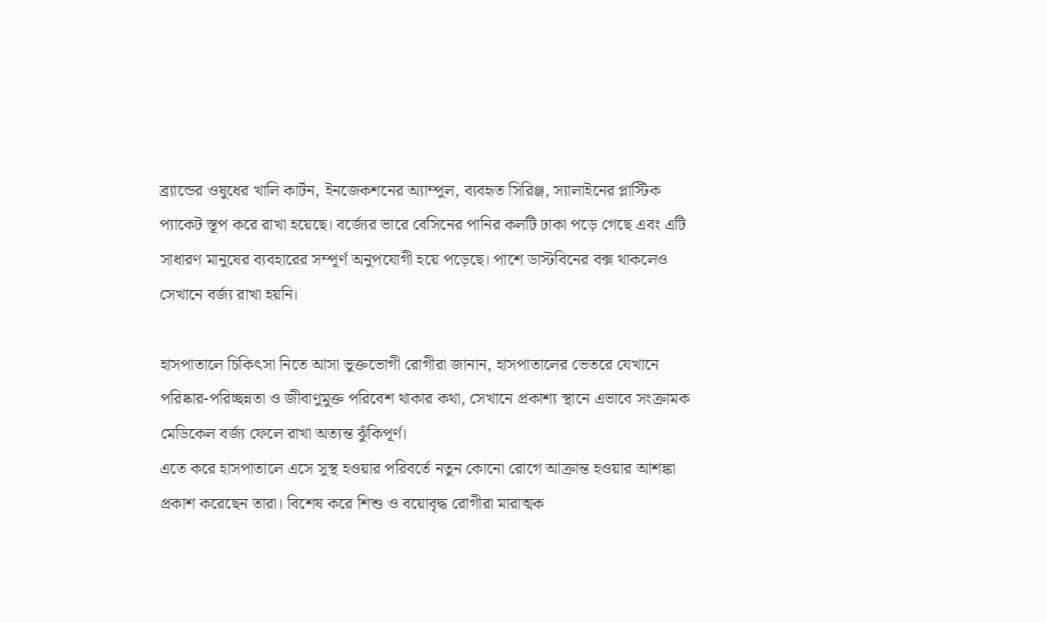ব্র্যান্ডের ওষুধের খালি কার্টন, ইনজেকশনের অ্যাম্পুল, ব্যবহৃত সিরিঞ্জ, স্যালাইনের প্লাস্টিক প্যাকেট স্তূপ করে রাখা হয়েছে। বর্জ্যের ভারে বেসিনের পানির কলটি ঢাকা পড়ে গেছে এবং এটি সাধারণ মানুষের ব্যবহারের সম্পূর্ণ অনুপযোগী হয়ে পড়েছে। পাশে ডাস্টবিনের বক্স থাকলেও সেখানে বর্জ্য রাখা হয়নি।

হাসপাতালে চিকিৎসা নিতে আসা ভুক্তভোগী রোগীরা জানান, হাসপাতালের ভেতরে যেখানে পরিষ্কার-পরিচ্ছন্নতা ও জীবাণুমুক্ত পরিবেশ থাকার কথা, সেখানে প্রকাশ্য স্থানে এভাবে সংক্রামক মেডিকেল বর্জ্য ফেলে রাখা অত্যন্ত ঝুঁকিপূর্ণ।
এতে করে হাসপাতালে এসে সুস্থ হওয়ার পরিবর্তে নতুন কোনো রোগে আক্রান্ত হওয়ার আশঙ্কা প্রকাশ করেছেন তারা। বিশেষ করে শিশু ও বয়োবৃদ্ধ রোগীরা মারাত্মক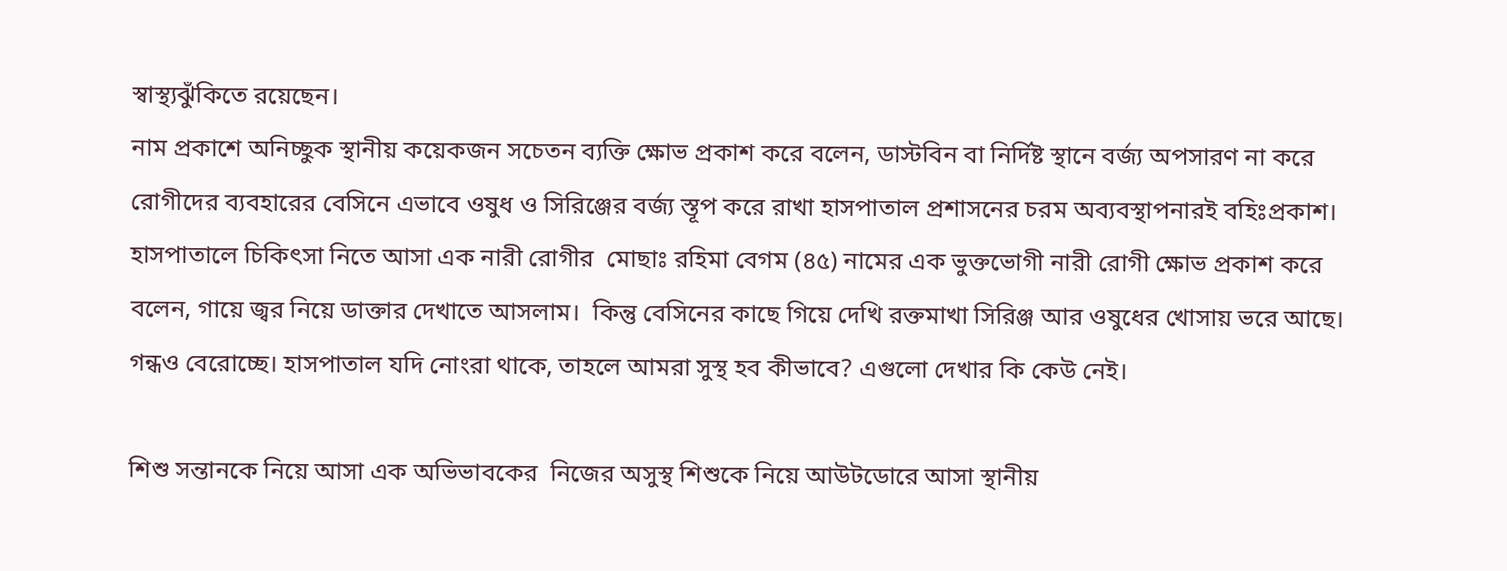স্বাস্থ্যঝুঁকিতে রয়েছেন।
নাম প্রকাশে অনিচ্ছুক স্থানীয় কয়েকজন সচেতন ব্যক্তি ক্ষোভ প্রকাশ করে বলেন, ডাস্টবিন বা নির্দিষ্ট স্থানে বর্জ্য অপসারণ না করে রোগীদের ব্যবহারের বেসিনে এভাবে ওষুধ ও সিরিঞ্জের বর্জ্য স্তূপ করে রাখা হাসপাতাল প্রশাসনের চরম অব্যবস্থাপনারই বহিঃপ্রকাশ।
হাসপাতালে চিকিৎসা নিতে আসা এক নারী রোগীর  মোছাঃ রহিমা বেগম (৪৫) নামের এক ভুক্তভোগী নারী রোগী ক্ষোভ প্রকাশ করে বলেন, গায়ে জ্বর নিয়ে ডাক্তার দেখাতে আসলাম।  কিন্তু বেসিনের কাছে গিয়ে দেখি রক্তমাখা সিরিঞ্জ আর ওষুধের খোসায় ভরে আছে। গন্ধও বেরোচ্ছে। হাসপাতাল যদি নোংরা থাকে, তাহলে আমরা সুস্থ হব কীভাবে? এগুলো দেখার কি কেউ নেই।

শিশু সন্তানকে নিয়ে আসা এক অভিভাবকের  নিজের অসুস্থ শিশুকে নিয়ে আউটডোরে আসা স্থানীয়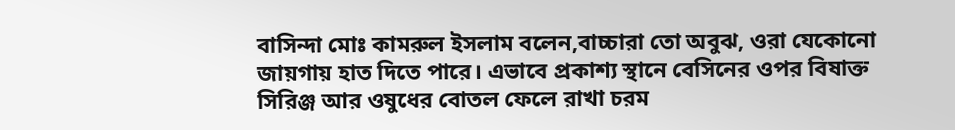বাসিন্দা মোঃ কামরুল ইসলাম বলেন,বাচ্চারা তো অবুঝ, ওরা যেকোনো জায়গায় হাত দিতে পারে। এভাবে প্রকাশ্য স্থানে বেসিনের ওপর বিষাক্ত সিরিঞ্জ আর ওষুধের বোতল ফেলে রাখা চরম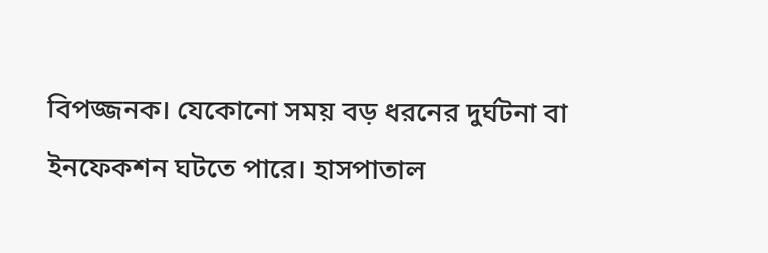বিপজ্জনক। যেকোনো সময় বড় ধরনের দুর্ঘটনা বা ইনফেকশন ঘটতে পারে। হাসপাতাল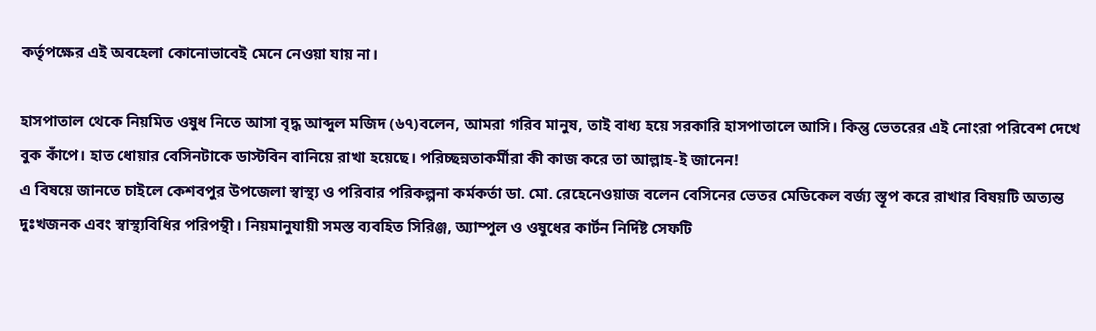কর্তৃপক্ষের এই অবহেলা কোনোভাবেই মেনে নেওয়া যায় না।

হাসপাতাল থেকে নিয়মিত ওষুধ নিতে আসা বৃদ্ধ আব্দুল মজিদ (৬৭)বলেন, আমরা গরিব মানুষ, তাই বাধ্য হয়ে সরকারি হাসপাতালে আসি। কিন্তু ভেতরের এই নোংরা পরিবেশ দেখে বুক কাঁপে। হাত ধোয়ার বেসিনটাকে ডাস্টবিন বানিয়ে রাখা হয়েছে। পরিচ্ছন্নতাকর্মীরা কী কাজ করে তা আল্লাহ-ই জানেন!
এ বিষয়ে জানতে চাইলে কেশবপুর উপজেলা স্বাস্থ্য ও পরিবার পরিকল্পনা কর্মকর্তা ডা. মো. রেহেনেওয়াজ বলেন বেসিনের ভেতর মেডিকেল বর্জ্য স্তূপ করে রাখার বিষয়টি অত্যন্ত দুঃখজনক এবং স্বাস্থ্যবিধির পরিপন্থী। নিয়মানুযায়ী সমস্ত ব্যবহিত সিরিঞ্জ, অ্যাম্পুল ও ওষুধের কার্টন নির্দিষ্ট সেফটি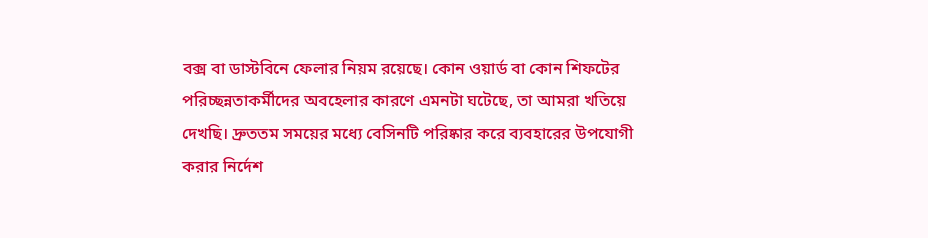বক্স বা ডাস্টবিনে ফেলার নিয়ম রয়েছে। কোন ওয়ার্ড বা কোন শিফটের পরিচ্ছন্নতাকর্মীদের অবহেলার কারণে এমনটা ঘটেছে, তা আমরা খতিয়ে দেখছি। দ্রুততম সময়ের মধ্যে বেসিনটি পরিষ্কার করে ব্যবহারের উপযোগী করার নির্দেশ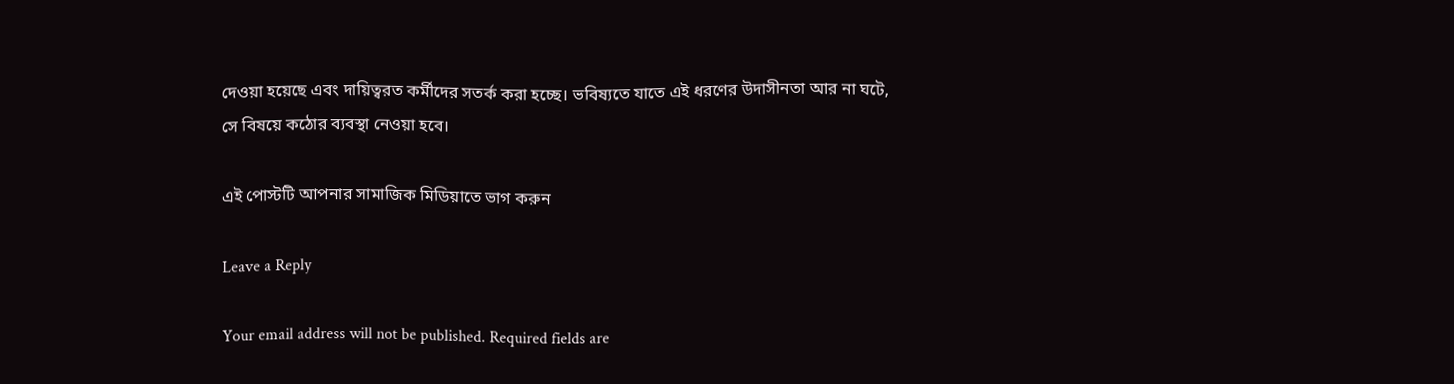দেওয়া হয়েছে এবং দায়িত্বরত কর্মীদের সতর্ক করা হচ্ছে। ভবিষ্যতে যাতে এই ধরণের উদাসীনতা আর না ঘটে, সে বিষয়ে কঠোর ব্যবস্থা নেওয়া হবে।

এই পোস্টটি আপনার সামাজিক মিডিয়াতে ভাগ করুন

Leave a Reply

Your email address will not be published. Required fields are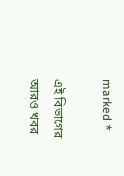marked *

এই বিভাগের আরও খবর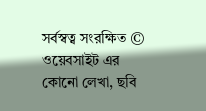সর্বস্বত্ব সংরক্ষিত © ওয়েবসাইট এর কোনো লেখা, ছবি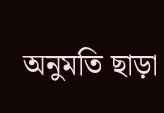অনুমতি ছাড়া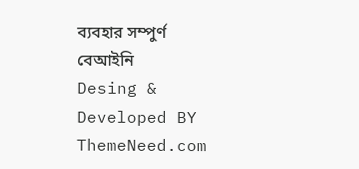ব্যবহার সম্পুর্ণ বেআইনি
Desing & Developed BY ThemeNeed.com